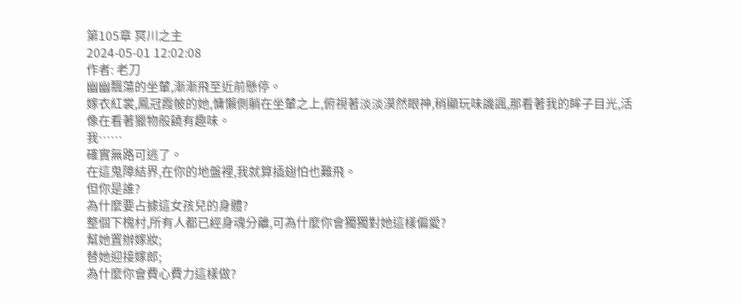第105章 冥川之主
2024-05-01 12:02:08
作者: 老刀
幽幽飄蕩的坐輦,漸漸飛至近前懸停。
嫁衣紅裳,鳳冠霞帔的她,慵懶側躺在坐輦之上,俯視著淡淡漠然眼神,稍顯玩味譏諷,那看著我的眸子目光,活像在看著獵物般饒有趣味。
我……
確實無路可逃了。
在這鬼障結界,在你的地盤裡,我就算插翅怕也難飛。
但你是誰?
為什麼要占據這女孩兒的身體?
整個下槐村,所有人都已經身魂分離,可為什麼你會獨獨對她這樣偏愛?
幫她置辦嫁妝;
替她迎接嫁郎;
為什麼你會費心費力這樣做?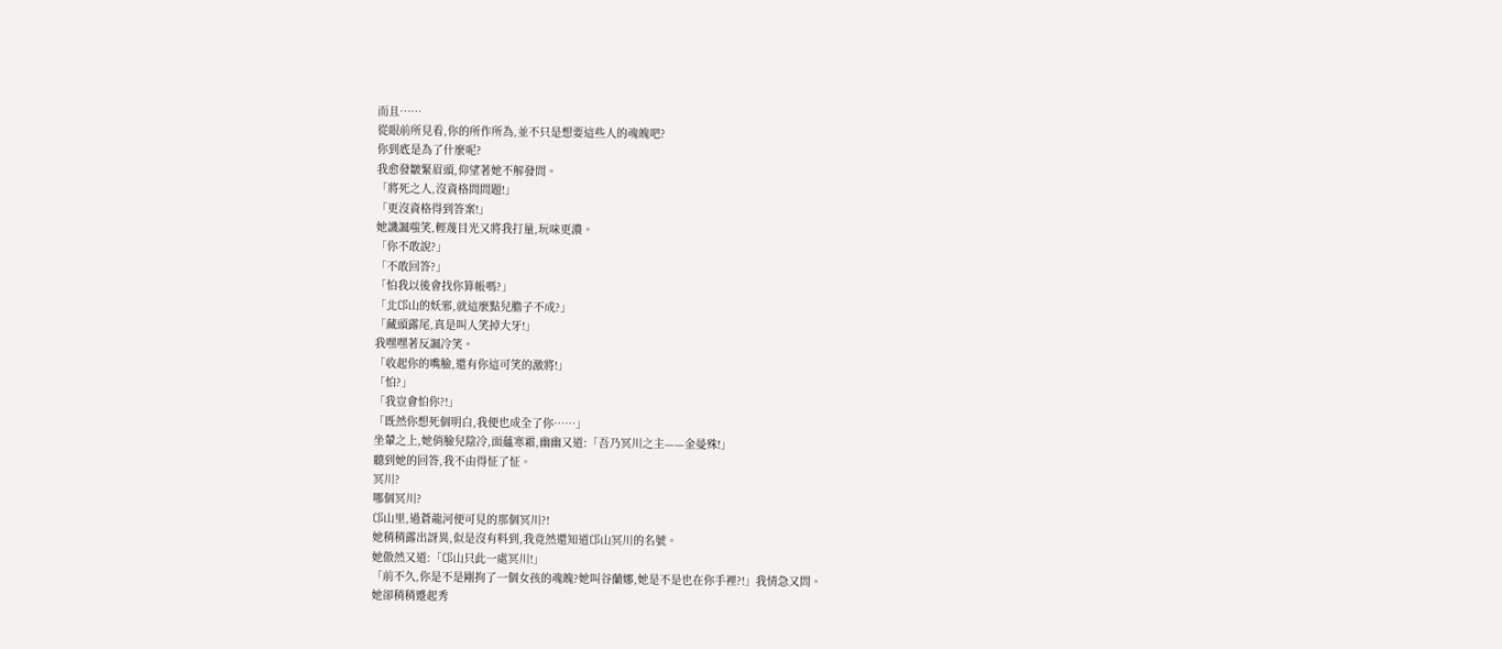而且……
從眼前所見看,你的所作所為,並不只是想要這些人的魂魄吧?
你到底是為了什麼呢?
我愈發皺緊眉頭,仰望著她不解發問。
「將死之人,沒資格問問題!」
「更沒資格得到答案!」
她譏諷嗤笑,輕蔑目光又將我打量,玩味更濃。
「你不敢說?」
「不敢回答?」
「怕我以後會找你算帳嗎?」
「北邙山的妖邪,就這麼點兒膽子不成?」
「藏頭露尾,真是叫人笑掉大牙!」
我嘿嘿著反諷冷笑。
「收起你的嘴臉,還有你這可笑的激將!」
「怕?」
「我豈會怕你?!」
「既然你想死個明白,我便也成全了你……」
坐輦之上,她俏臉兒陰冷,面蘊寒霜,幽幽又道:「吾乃冥川之主——金曼殊!」
聽到她的回答,我不由得怔了怔。
冥川?
哪個冥川?
邙山里,過蒼龍河便可見的那個冥川?!
她稍稍露出訝異,似是沒有料到,我竟然還知道邙山冥川的名號。
她傲然又道:「邙山只此一處冥川!」
「前不久,你是不是剛拘了一個女孩的魂魄?她叫谷蘭娜,她是不是也在你手裡?!」我情急又問。
她卻稍稍蹙起秀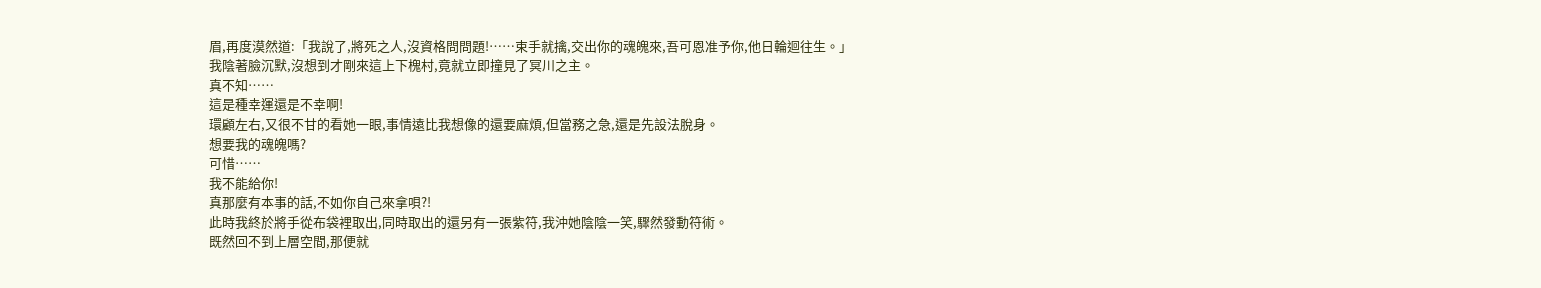眉,再度漠然道:「我說了,將死之人,沒資格問問題!……束手就擒,交出你的魂魄來,吾可恩准予你,他日輪迴往生。」
我陰著臉沉默,沒想到才剛來這上下槐村,竟就立即撞見了冥川之主。
真不知……
這是種幸運還是不幸啊!
環顧左右,又很不甘的看她一眼,事情遠比我想像的還要麻煩,但當務之急,還是先設法脫身。
想要我的魂魄嗎?
可惜……
我不能給你!
真那麼有本事的話,不如你自己來拿唄?!
此時我終於將手從布袋裡取出,同時取出的還另有一張紫符,我沖她陰陰一笑,驟然發動符術。
既然回不到上層空間,那便就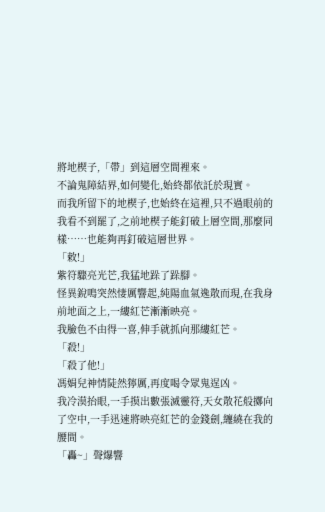將地楔子,「帶」到這層空間裡來。
不論鬼障結界,如何變化,始終都依託於現實。
而我所留下的地楔子,也始終在這裡,只不過眼前的我看不到罷了,之前地楔子能釘破上層空間,那麼同樣……也能夠再釘破這層世界。
「敕!」
紫符驟亮光芒,我猛地跺了跺腳。
怪異銳鳴突然悽厲響起,純陽血氣逸散而現,在我身前地面之上,一縷紅芒漸漸映亮。
我臉色不由得一喜,伸手就抓向那縷紅芒。
「殺!」
「殺了他!」
馮娟兒神情陡然獰厲,再度喝令眾鬼逞凶。
我冷漠抬眼,一手摸出數張滅靈符,天女散花般擲向了空中,一手迅速將映亮紅芒的金錢劍,纏繞在我的腰間。
「轟~」聲爆響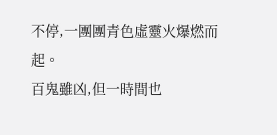不停,一團團青色虛靈火爆燃而起。
百鬼雖凶,但一時間也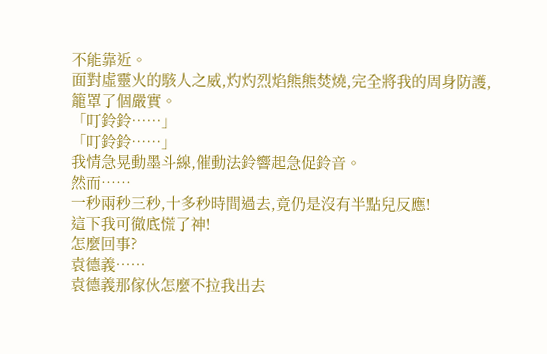不能靠近。
面對虛靈火的駭人之威,灼灼烈焰熊熊焚燒,完全將我的周身防護,籠罩了個嚴實。
「叮鈴鈴……」
「叮鈴鈴……」
我情急晃動墨斗線,催動法鈴響起急促鈴音。
然而……
一秒兩秒三秒,十多秒時間過去,竟仍是沒有半點兒反應!
這下我可徹底慌了神!
怎麼回事?
袁德義……
袁德義那傢伙怎麼不拉我出去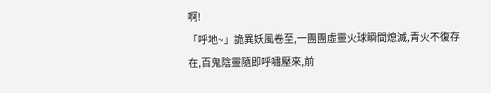啊!
「呼地~」詭異妖風卷至,一團團虛靈火球瞬間熄滅,青火不復存在,百鬼陰靈隨即呼嘯壓來,前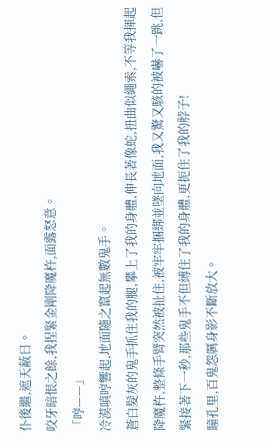仆後繼,遮天蔽日。
咬牙暗恨之餘,我捏緊金剛降魔杵,面露怒意。
「哼——」
冷漠嗔哼響起,地面隨之竄起無數鬼手。
蒼白髮灰的鬼手抓住我的腿,攀上了我的身體,伸長著像蛇,扭曲似繩索,不等我揮起降魔杵,整條手臂突然被扯住,被牢牢捆綁並墜向地面,我又驚又駭的被嚇了一跳,但緊接著下一秒,那些鬼手不但縛住了我的身體,更扼住了我的脖子!
瞳孔里,百鬼怨厲身影不斷放大。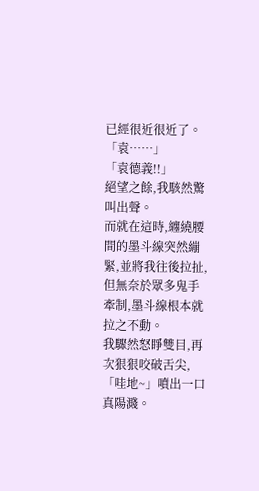已經很近很近了。
「袁……」
「袁德義!!」
絕望之餘,我駭然驚叫出聲。
而就在這時,纏繞腰間的墨斗線突然繃緊,並將我往後拉扯,但無奈於眾多鬼手牽制,墨斗線根本就拉之不動。
我驟然怒睜雙目,再次狠狠咬破舌尖,「哇地~」噴出一口真陽濺。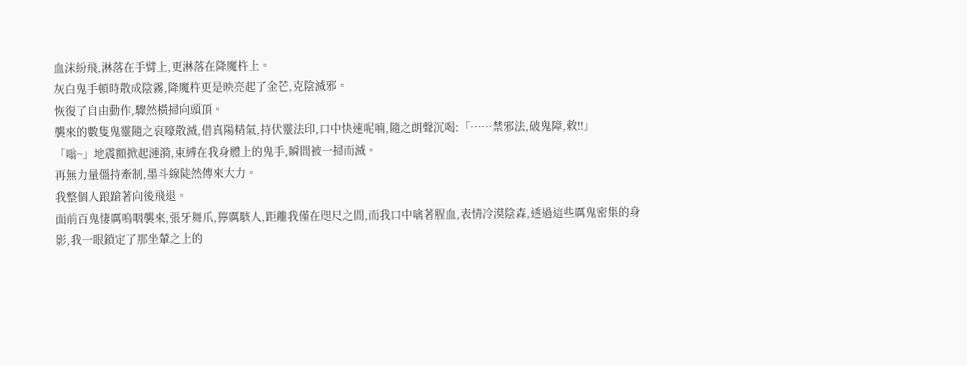血沫紛飛,淋落在手臂上,更淋落在降魔杵上。
灰白鬼手頓時散成陰霧,降魔杵更是映亮起了金芒,克陰滅邪。
恢復了自由動作,驟然橫掃向頭頂。
襲來的數隻鬼靈隨之哀嚎散滅,借真陽精氣,持伏靈法印,口中快速呢喃,隨之朗聲沉喝:「……禁邪法,破鬼障,敕!!」
「嗡~」地震顫掀起漣漪,束縛在我身體上的鬼手,瞬間被一掃而滅。
再無力量僵持牽制,墨斗線陡然傳來大力。
我整個人踉蹌著向後飛退。
面前百鬼悽厲嗚咽襲來,張牙舞爪,獰厲駭人,距離我僅在咫尺之間,而我口中噙著腥血,表情冷漠陰森,透過這些厲鬼密集的身影,我一眼鎖定了那坐輦之上的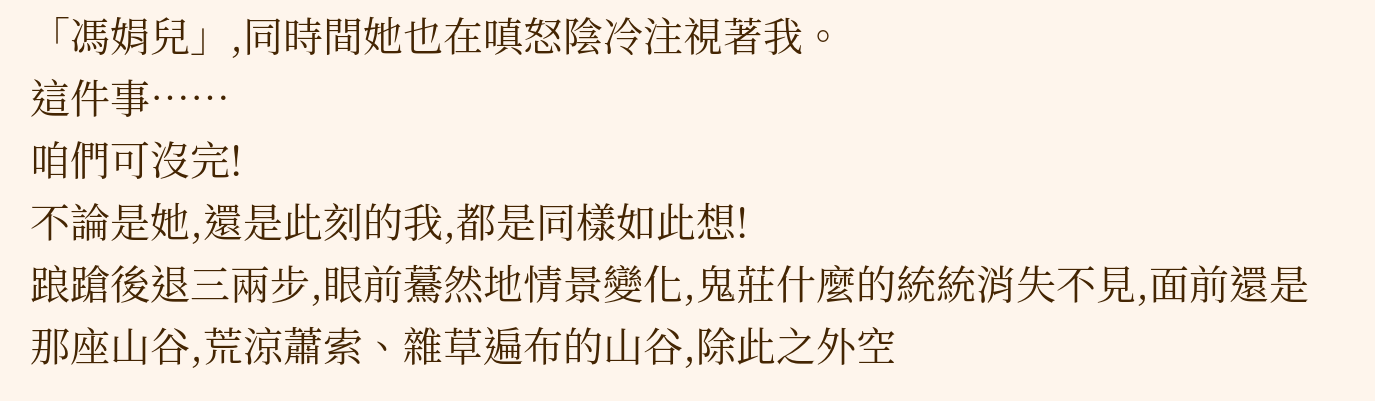「馮娟兒」,同時間她也在嗔怒陰冷注視著我。
這件事……
咱們可沒完!
不論是她,還是此刻的我,都是同樣如此想!
踉蹌後退三兩步,眼前驀然地情景變化,鬼莊什麼的統統消失不見,面前還是那座山谷,荒涼蕭索、雜草遍布的山谷,除此之外空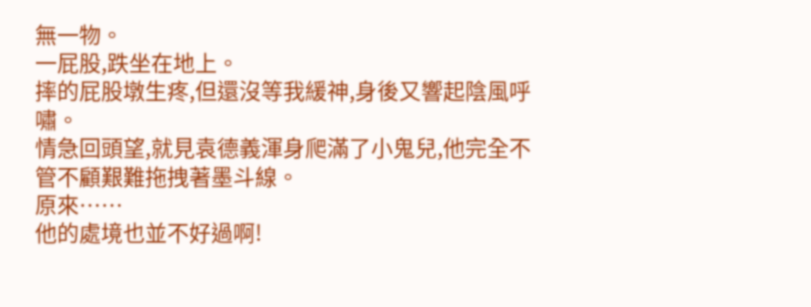無一物。
一屁股,跌坐在地上。
摔的屁股墩生疼,但還沒等我緩神,身後又響起陰風呼嘯。
情急回頭望,就見袁德義渾身爬滿了小鬼兒,他完全不管不顧艱難拖拽著墨斗線。
原來……
他的處境也並不好過啊!